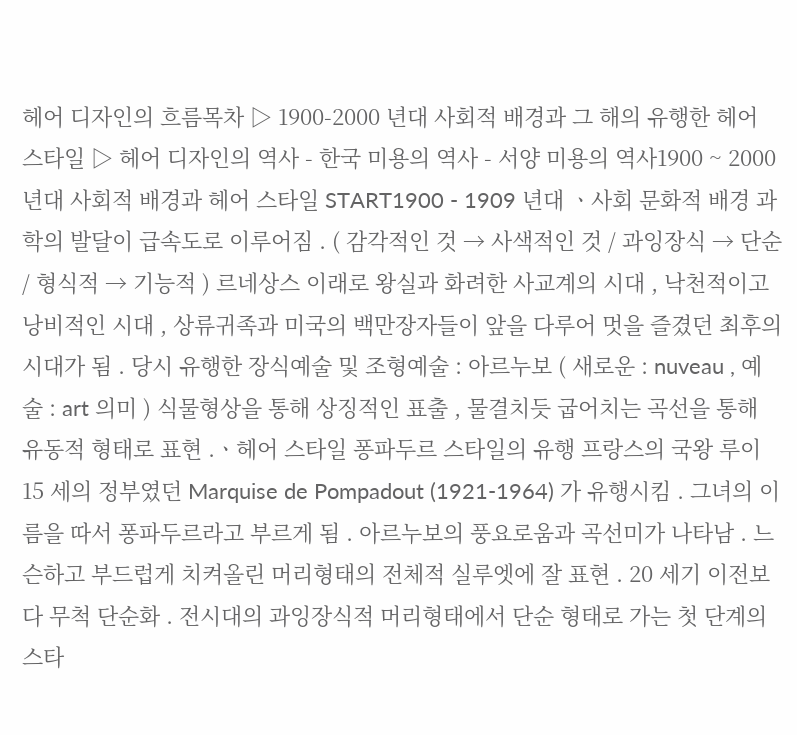헤어 디자인의 흐름목차 ▷ 1900-2000 년대 사회적 배경과 그 해의 유행한 헤어 스타일 ▷ 헤어 디자인의 역사 - 한국 미용의 역사 - 서양 미용의 역사1900 ~ 2000 년대 사회적 배경과 헤어 스타일 START1900 - 1909 년대 ㆍ사회 문화적 배경 과학의 발달이 급속도로 이루어짐 . ( 감각적인 것 → 사색적인 것 / 과잉장식 → 단순 / 형식적 → 기능적 ) 르네상스 이래로 왕실과 화려한 사교계의 시대 , 낙천적이고 낭비적인 시대 , 상류귀족과 미국의 백만장자들이 앞을 다루어 멋을 즐겼던 최후의 시대가 됨 . 당시 유행한 장식예술 및 조형예술 : 아르누보 ( 새로운 : nuveau , 예술 : art 의미 ) 식물형상을 통해 상징적인 표출 , 물결치듯 굽어치는 곡선을 통해 유동적 형태로 표현 .ㆍ헤어 스타일 퐁파두르 스타일의 유행 프랑스의 국왕 루이 15 세의 정부였던 Marquise de Pompadout (1921-1964) 가 유행시킴 . 그녀의 이름을 따서 퐁파두르라고 부르게 됨 . 아르누보의 풍요로움과 곡선미가 나타남 . 느슨하고 부드럽게 치켜올린 머리형태의 전체적 실루엣에 잘 표현 . 20 세기 이전보다 무척 단순화 . 전시대의 과잉장식적 머리형태에서 단순 형태로 가는 첫 단계의 스타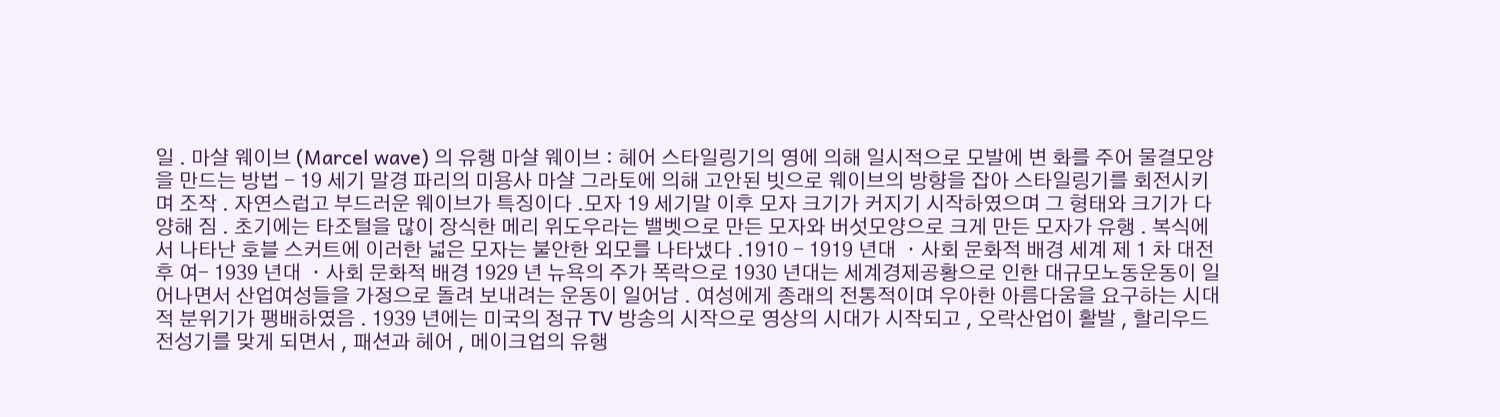일 . 마샬 웨이브 (Marcel wave) 의 유행 마샬 웨이브 : 헤어 스타일링기의 영에 의해 일시적으로 모발에 변 화를 주어 물결모양을 만드는 방법 - 19 세기 말경 파리의 미용사 마샬 그라토에 의해 고안된 빗으로 웨이브의 방향을 잡아 스타일링기를 회전시키며 조작 . 자연스럽고 부드러운 웨이브가 특징이다 .모자 19 세기말 이후 모자 크기가 커지기 시작하였으며 그 형태와 크기가 다양해 짐 . 초기에는 타조털을 많이 장식한 메리 위도우라는 밸벳으로 만든 모자와 버섯모양으로 크게 만든 모자가 유행 . 복식에서 나타난 호블 스커트에 이러한 넓은 모자는 불안한 외모를 나타냈다 .1910 - 1919 년대 ㆍ사회 문화적 배경 세계 제 1 차 대전 후 여- 1939 년대 ㆍ사회 문화적 배경 1929 년 뉴욕의 주가 폭락으로 1930 년대는 세계경제공황으로 인한 대규모노동운동이 일어나면서 산업여성들을 가정으로 돌려 보내려는 운동이 일어남 . 여성에게 종래의 전통적이며 우아한 아름다움을 요구하는 시대적 분위기가 팽배하였음 . 1939 년에는 미국의 정규 TV 방송의 시작으로 영상의 시대가 시작되고 , 오락산업이 활발 , 할리우드 전성기를 맞게 되면서 , 패션과 헤어 , 메이크업의 유행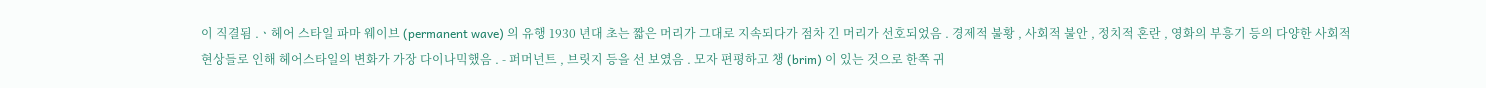이 직결됨 .ㆍ헤어 스타일 파마 웨이브 (permanent wave) 의 유행 1930 년대 초는 짧은 머리가 그대로 지속되다가 점차 긴 머리가 선호되었음 . 경제적 불황 , 사회적 불안 , 정치적 혼란 , 영화의 부흥기 등의 다양한 사회적 현상들로 인해 헤어스타일의 변화가 가장 다이나믹했음 . - 퍼머넌트 , 브릿지 등을 선 보였음 . 모자 편평하고 챙 (brim) 이 있는 것으로 한쪽 귀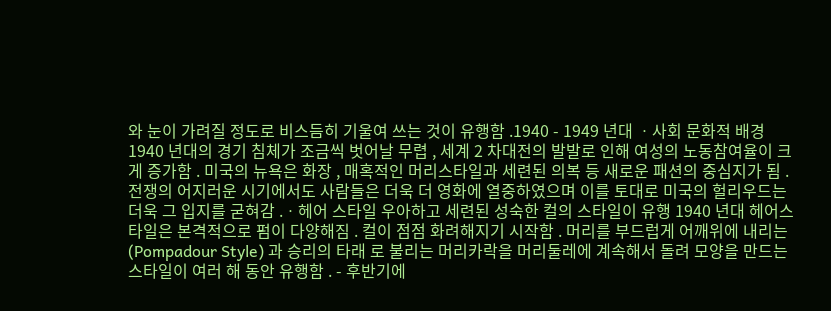와 눈이 가려질 정도로 비스듬히 기울여 쓰는 것이 유행함 .1940 - 1949 년대 ㆍ사회 문화적 배경 1940 년대의 경기 침체가 조금씩 벗어날 무렵 , 세계 2 차대전의 발발로 인해 여성의 노동참여율이 크게 증가함 . 미국의 뉴욕은 화장 , 매혹적인 머리스타일과 세련된 의복 등 새로운 패션의 중심지가 됨 . 전쟁의 어지러운 시기에서도 사람들은 더욱 더 영화에 열중하였으며 이를 토대로 미국의 헐리우드는 더욱 그 입지를 굳혀감 .ㆍ헤어 스타일 우아하고 세련된 성숙한 컬의 스타일이 유행 1940 년대 헤어스타일은 본격적으로 펌이 다양해짐 . 컬이 점점 화려해지기 시작함 . 머리를 부드럽게 어깨위에 내리는 (Pompadour Style) 과 승리의 타래 로 불리는 머리카락을 머리둘레에 계속해서 돌려 모양을 만드는 스타일이 여러 해 동안 유행함 . - 후반기에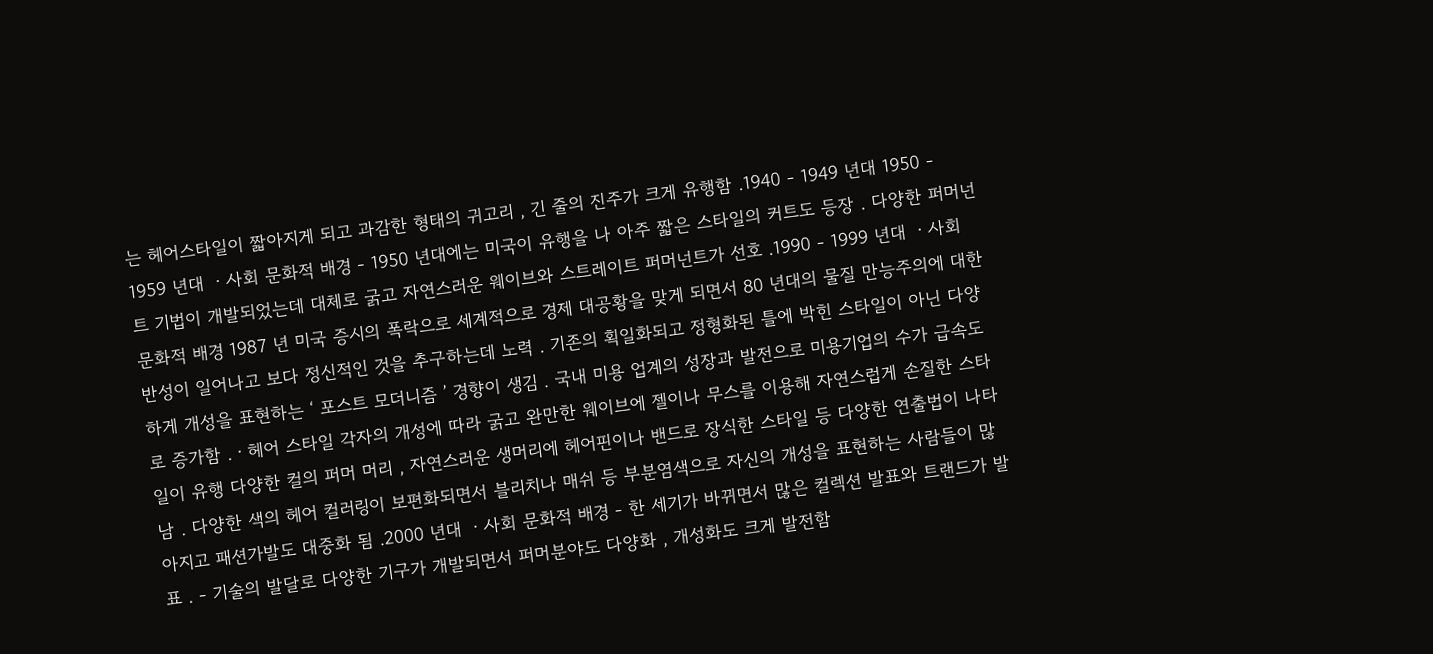는 헤어스타일이 짧아지게 되고 과감한 형태의 귀고리 , 긴 줄의 진주가 크게 유행함 .1940 - 1949 년대 1950 - 1959 년대 ㆍ사회 문화적 배경 - 1950 년대에는 미국이 유행을 나 아주 짧은 스타일의 커트도 등장 . 다양한 퍼머넌트 기법이 개발되었는데 대체로 굵고 자연스러운 웨이브와 스트레이트 퍼머넌트가 선호 .1990 - 1999 년대 ㆍ사회 문화적 배경 1987 년 미국 증시의 폭락으로 세계적으로 경제 대공황을 맞게 되면서 80 년대의 물질 만능주의에 대한 반성이 일어나고 보다 정신적인 것을 추구하는데 노력 . 기존의 획일화되고 정형화된 틀에 박힌 스타일이 아닌 다양하게 개성을 표현하는 ‘ 포스트 모더니즘 ’ 경향이 생김 . 국내 미용 업계의 성장과 발전으로 미용기업의 수가 급속도로 증가함 .ㆍ헤어 스타일 각자의 개성에 따라 굵고 완만한 웨이브에 젤이나 무스를 이용해 자연스럽게 손질한 스타일이 유행 다양한 컬의 퍼머 머리 , 자연스러운 생머리에 헤어핀이나 밴드로 장식한 스타일 등 다양한 연출법이 나타남 . 다양한 색의 헤어 컬러링이 보편화되면서 블리치나 매쉬 등 부분염색으로 자신의 개성을 표현하는 사람들이 많아지고 패션가발도 대중화 됨 .2000 년대 ㆍ사회 문화적 배경 - 한 세기가 바뀌면서 많은 컬렉션 발표와 트랜드가 발표 . - 기술의 발달로 다양한 기구가 개발되면서 퍼머분야도 다양화 , 개성화도 크게 발전함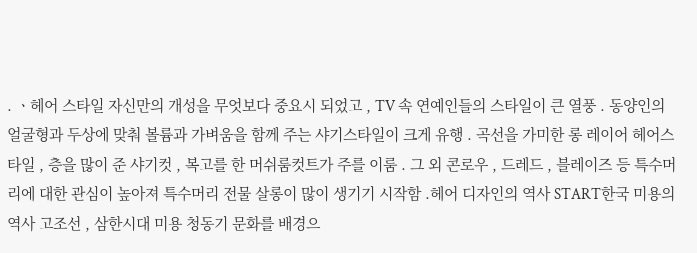. ㆍ헤어 스타일 자신만의 개성을 무엇보다 중요시 되었고 , TV 속 연예인들의 스타일이 큰 열풍 . 동양인의 얼굴형과 두상에 맞춰 볼륨과 가벼움을 함께 주는 샤기스타일이 크게 유행 . 곡선을 가미한 롱 레이어 헤어스타일 , 층을 많이 준 샤기컷 , 복고를 한 머쉬룸컷트가 주를 이룸 . 그 외 콘로우 , 드레드 , 블레이즈 등 특수머리에 대한 관심이 높아져 특수머리 전물 살롱이 많이 생기기 시작함 .헤어 디자인의 역사 START한국 미용의 역사 고조선 , 삼한시대 미용 청동기 문화를 배경으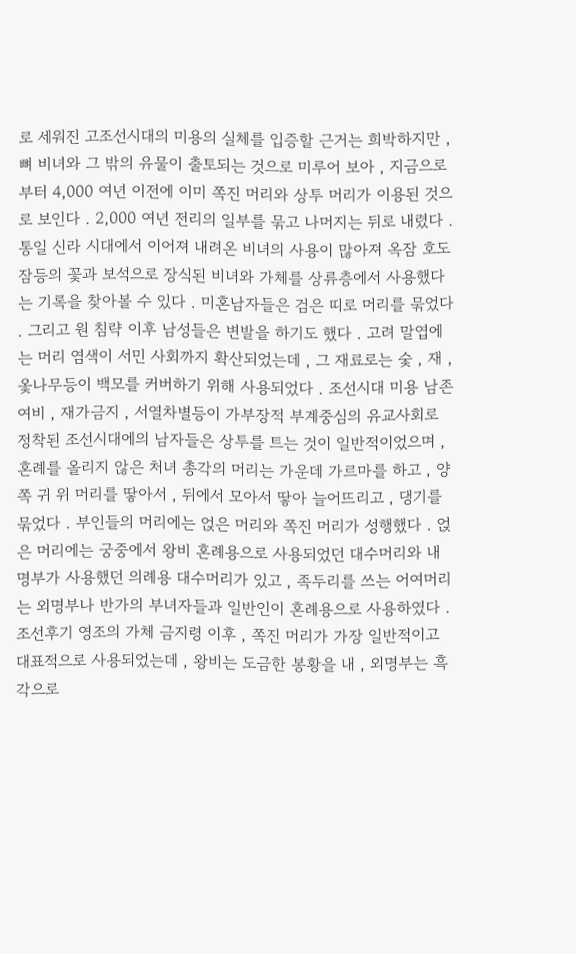로 세워진 고조선시대의 미용의 실체를 입증할 근거는 희박하지만 , 뼈 비녀와 그 밖의 유물이 출토되는 것으로 미루어 보아 , 지금으로부터 4,000 여년 이전에 이미 쪽진 머리와 상투 머리가 이용된 것으로 보인다 . 2,000 여년 전리의 일부를 묶고 나머지는 뒤로 내렸다 . 통일 신라 시대에서 이어져 내려온 비녀의 사용이 많아져 옥잠 호도잠등의 꽃과 보석으로 장식된 비녀와 가체를 상류층에서 사용했다는 기록을 찾아볼 수 있다 . 미혼남자들은 검은 띠로 머리를 묶었다 . 그리고 원 침략 이후 남성들은 변발을 하기도 했다 . 고려 말엽에는 머리 염색이 서민 사회까지 확산되었는데 , 그 재료로는 숯 , 재 , 옻나무등이 백모를 커버하기 위해 사용되었다 . 조선시대 미용 남존여비 , 재가금지 , 서열차별등이 가부장적 부계중심의 유교사회로 정착된 조선시대에의 남자들은 상투를 트는 것이 일반적이었으며 , 혼례를 올리지 않은 처녀 총각의 머리는 가운데 가르마를 하고 , 양쪽 귀 위 머리를 땋아서 , 뒤에서 모아서 땋아 늘어뜨리고 , 댕기를 묶었다 . 부인들의 머리에는 얹은 머리와 쪽진 머리가 성행했다 . 얹은 머리에는 궁중에서 왕비 혼례용으로 사용되었던 대수머리와 내명부가 사용했던 의례용 대수머리가 있고 , 족두리를 쓰는 어여머리는 외명부나 반가의 부녀자들과 일반인이 혼례용으로 사용하였다 . 조선후기 영조의 가체 금지령 이후 , 쪽진 머리가 가장 일반적이고 대표적으로 사용되었는데 , 왕비는 도금한 봉황을 내 , 외명부는 흑각으로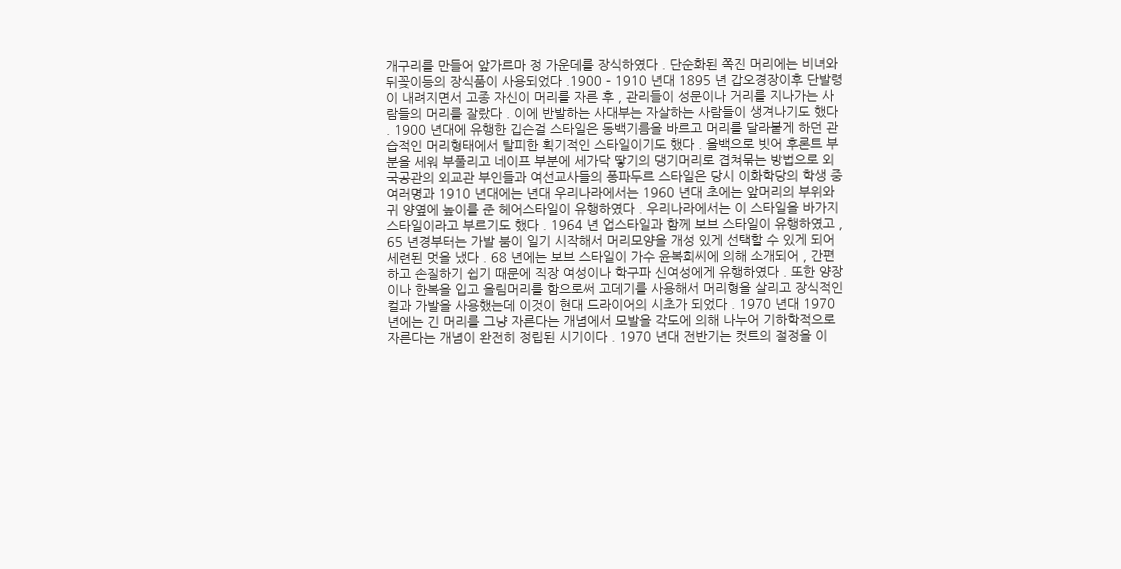개구리를 만들어 앞가르마 정 가운데를 장식하였다 . 단순화된 쪽진 머리에는 비녀와 뒤꽂이등의 장식품이 사용되었다 .1900 – 1910 년대 1895 년 갑오경장이후 단발령이 내려지면서 고종 자신이 머리를 자른 후 , 관리들이 성문이나 거리를 지나가는 사람들의 머리를 잘랐다 . 이에 반발하는 사대부는 자살하는 사람들이 생겨나기도 했다 . 1900 년대에 유행한 깁슨걸 스타일은 동백기름을 바르고 머리를 달라붙게 하던 관습적인 머리형태에서 탈피한 획기적인 스타일이기도 했다 . 올백으로 빗어 후론트 부분을 세워 부풀리고 네이프 부분에 세가닥 땋기의 댕기머리로 겹쳐묶는 방법으로 외국공관의 외교관 부인들과 여선교사들의 퐁파두르 스타일은 당시 이화학당의 학생 중 여러명과 1910 년대에는 년대 우리나라에서는 1960 년대 초에는 앞머리의 부위와 귀 양옆에 높이를 준 헤어스타일이 유행하였다 . 우리나라에서는 이 스타일을 바가지 스타일이라고 부르기도 했다 . 1964 년 업스타일과 함께 보브 스타일이 유행하였고 , 65 년경부터는 가발 붐이 일기 시작해서 머리모양을 개성 있게 선택할 수 있게 되어 세련된 멋을 냈다 . 68 년에는 보브 스타일이 가수 윤복희씨에 의해 소개되어 , 간편하고 손질하기 쉽기 때문에 직장 여성이나 학구파 신여성에게 유행하였다 . 또한 양장이나 한복을 입고 올림머리를 함으로써 고데기를 사용해서 머리형을 살리고 장식적인 컬과 가발을 사용했는데 이것이 현대 드라이어의 시초가 되었다 . 1970 년대 1970 년에는 긴 머리를 그냥 자른다는 개념에서 모발을 각도에 의해 나누어 기하학적으로 자른다는 개념이 완전히 정립된 시기이다 . 1970 년대 전반기는 컷트의 절정을 이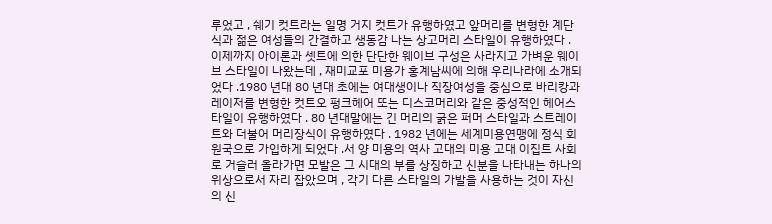루었고 , 쉐기 컷트라는 일명 거지 컷트가 유행하였고 앞머리를 변형한 계단식과 젊은 여성들의 간결하고 생동감 나는 상고머리 스타일이 유행하였다 . 이제까지 아이론과 셋트에 의한 단단한 웨이브 구성은 사라지고 가벼운 웨이브 스타일이 나왔는데 , 재미교포 미용가 홍계남씨에 의해 우리나라에 소개되었다 .1980 년대 80 년대 초에는 여대생이나 직장여성을 중심으로 바리캉과 레이저를 변형한 컷트오 펑크헤어 또는 디스코머리와 같은 중성적인 헤어스타일이 유행하였다 . 80 년대말에는 긴 머리의 굵은 퍼머 스타일과 스트레이트와 더불어 머리장식이 유행하였다 . 1982 년에는 세계미용연맹에 정식 회원국으로 가입하게 되었다 .서 양 미용의 역사 고대의 미용 고대 이집트 사회로 거슬러 올라가면 모발은 그 시대의 부를 상징하고 신분을 나타내는 하나의 위상으로서 자리 잡았으며 , 각기 다른 스타일의 가발을 사용하는 것이 자신의 신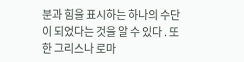분과 힘을 표시하는 하나의 수단이 되었다는 것을 알 수 있다 . 또한 그리스나 로마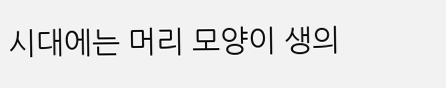시대에는 머리 모양이 생의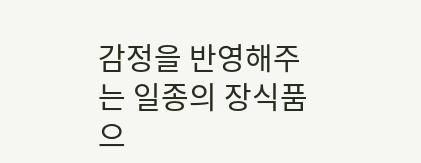감정을 반영해주는 일종의 장식품으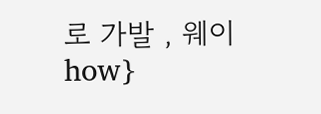로 가발 , 웨이how}